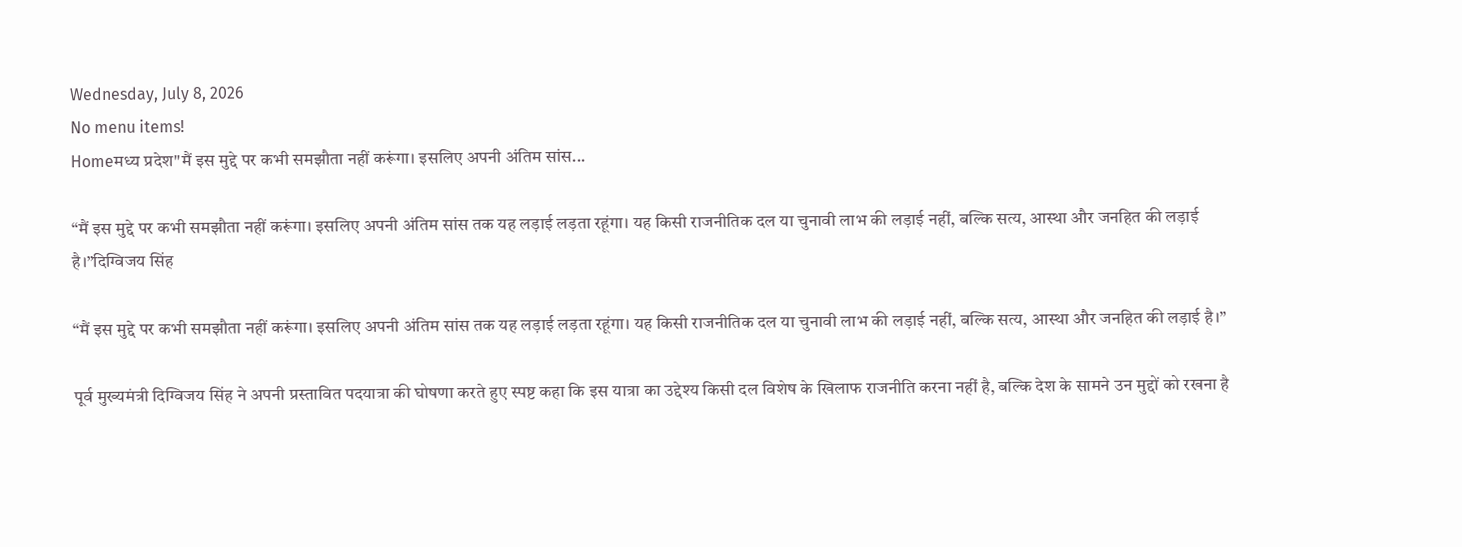Wednesday, July 8, 2026
No menu items!
Homeमध्य प्रदेश"मैं इस मुद्दे पर कभी समझौता नहीं करूंगा। इसलिए अपनी अंतिम सांस...

“मैं इस मुद्दे पर कभी समझौता नहीं करूंगा। इसलिए अपनी अंतिम सांस तक यह लड़ाई लड़ता रहूंगा। यह किसी राजनीतिक दल या चुनावी लाभ की लड़ाई नहीं, बल्कि सत्य, आस्था और जनहित की लड़ाई है।”दिग्विजय सिंह

“मैं इस मुद्दे पर कभी समझौता नहीं करूंगा। इसलिए अपनी अंतिम सांस तक यह लड़ाई लड़ता रहूंगा। यह किसी राजनीतिक दल या चुनावी लाभ की लड़ाई नहीं, बल्कि सत्य, आस्था और जनहित की लड़ाई है।”

पूर्व मुख्यमंत्री दिग्विजय सिंह ने अपनी प्रस्तावित पदयात्रा की घोषणा करते हुए स्पष्ट कहा कि इस यात्रा का उद्देश्य किसी दल विशेष के खिलाफ राजनीति करना नहीं है, बल्कि देश के सामने उन मुद्दों को रखना है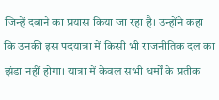जिन्हें दबाने का प्रयास किया जा रहा है। उन्होंने कहा कि उनकी इस पदयात्रा में किसी भी राजनीतिक दल का झंडा नहीं होगा। यात्रा में केवल सभी धर्मों के प्रतीक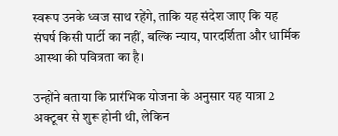स्वरूप उनके ध्वज साथ रहेंगे, ताकि यह संदेश जाए कि यह संघर्ष किसी पार्टी का नहीं, बल्कि न्याय, पारदर्शिता और धार्मिक आस्था की पवित्रता का है।

उन्होंने बताया कि प्रारंभिक योजना के अनुसार यह यात्रा 2 अक्टूबर से शुरू होनी थी, लेकिन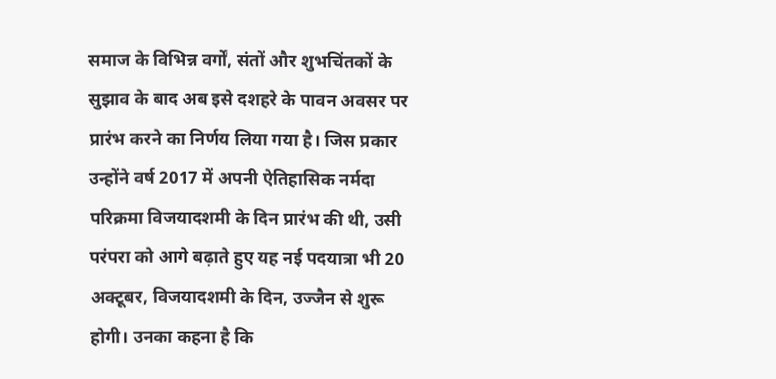समाज के विभिन्न वर्गों, संतों और शुभचिंतकों के सुझाव के बाद अब इसे दशहरे के पावन अवसर पर प्रारंभ करने का निर्णय लिया गया है। जिस प्रकार उन्होंने वर्ष 2017 में अपनी ऐतिहासिक नर्मदा परिक्रमा विजयादशमी के दिन प्रारंभ की थी, उसी परंपरा को आगे बढ़ाते हुए यह नई पदयात्रा भी 20 अक्टूबर, विजयादशमी के दिन, उज्जैन से शुरू होगी। उनका कहना है कि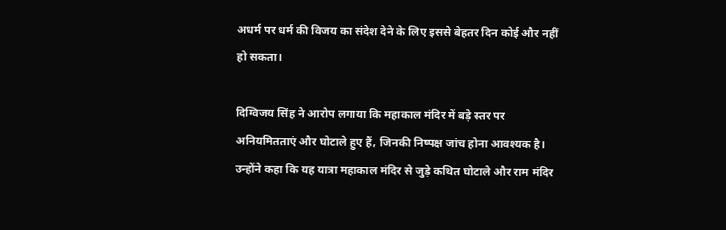अधर्म पर धर्म की विजय का संदेश देने के लिए इससे बेहतर दिन कोई और नहीं हो सकता।

दिग्विजय सिंह ने आरोप लगाया कि महाकाल मंदिर में बड़े स्तर पर अनियमितताएं और घोटाले हुए हैं, जिनकी निष्पक्ष जांच होना आवश्यक है। उन्होंने कहा कि यह यात्रा महाकाल मंदिर से जुड़े कथित घोटाले और राम मंदिर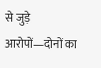से जुड़े आरोपों—दोनों का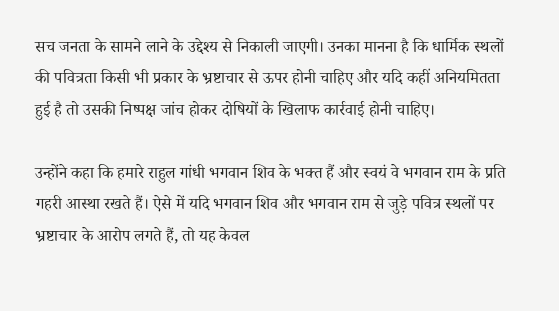सच जनता के सामने लाने के उद्देश्य से निकाली जाएगी। उनका मानना है कि धार्मिक स्थलों की पवित्रता किसी भी प्रकार के भ्रष्टाचार से ऊपर होनी चाहिए और यदि कहीं अनियमितता हुई है तो उसकी निष्पक्ष जांच होकर दोषियों के खिलाफ कार्रवाई होनी चाहिए।

उन्होंने कहा कि हमारे राहुल गांधी भगवान शिव के भक्त हैं और स्वयं वे भगवान राम के प्रति गहरी आस्था रखते हैं। ऐसे में यदि भगवान शिव और भगवान राम से जुड़े पवित्र स्थलों पर भ्रष्टाचार के आरोप लगते हैं, तो यह केवल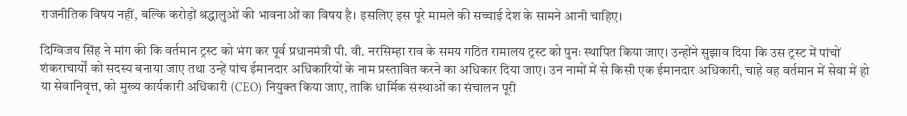राजनीतिक विषय नहीं, बल्कि करोड़ों श्रद्धालुओं की भावनाओं का विषय है। इसलिए इस पूरे मामले की सच्चाई देश के सामने आनी चाहिए।

दिग्विजय सिंह ने मांग की कि वर्तमान ट्रस्ट को भंग कर पूर्व प्रधानमंत्री पी. वी. नरसिम्हा राव के समय गठित रामालय ट्रस्ट को पुनः स्थापित किया जाए। उन्होंने सुझाव दिया कि उस ट्रस्ट में पांचों शंकराचार्यों को सदस्य बनाया जाए तथा उन्हें पांच ईमानदार अधिकारियों के नाम प्रस्तावित करने का अधिकार दिया जाए। उन नामों में से किसी एक ईमानदार अधिकारी, चाहे वह वर्तमान में सेवा में हो या सेवानिवृत्त, को मुख्य कार्यकारी अधिकारी (CEO) नियुक्त किया जाए, ताकि धार्मिक संस्थाओं का संचालन पूरी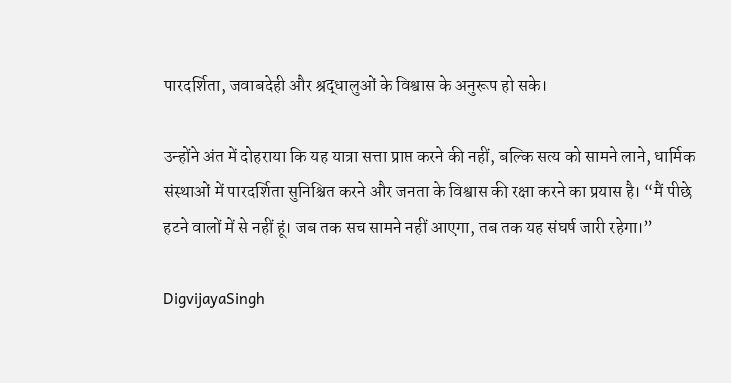पारदर्शिता, जवाबदेही और श्रद्धालुओं के विश्वास के अनुरूप हो सके।

उन्होंने अंत में दोहराया कि यह यात्रा सत्ता प्राप्त करने की नहीं, बल्कि सत्य को सामने लाने, धार्मिक संस्थाओं में पारदर्शिता सुनिश्चित करने और जनता के विश्वास की रक्षा करने का प्रयास है। “मैं पीछे हटने वालों में से नहीं हूं। जब तक सच सामने नहीं आएगा, तब तक यह संघर्ष जारी रहेगा।”

DigvijayaSingh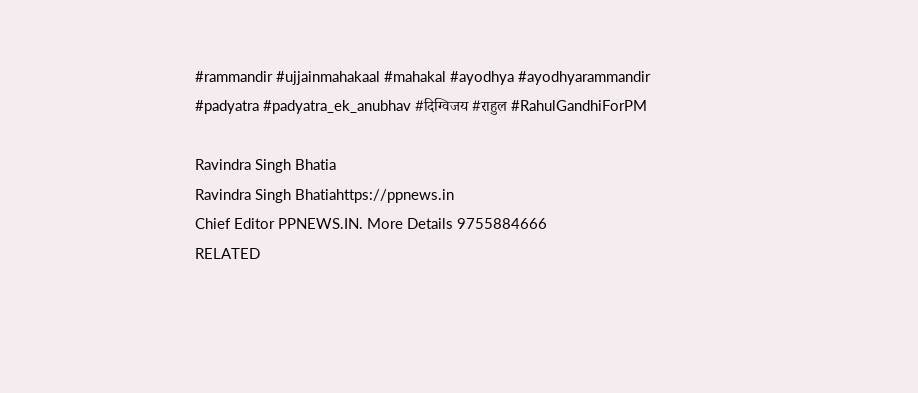#rammandir #ujjainmahakaal #mahakal #ayodhya #ayodhyarammandir #padyatra #padyatra_ek_anubhav #दिग्विजय #राहुल #RahulGandhiForPM

Ravindra Singh Bhatia
Ravindra Singh Bhatiahttps://ppnews.in
Chief Editor PPNEWS.IN. More Details 9755884666
RELATED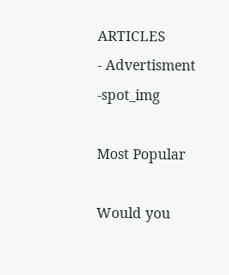ARTICLES
- Advertisment -spot_img

Most Popular

Would you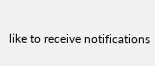like to receive notifications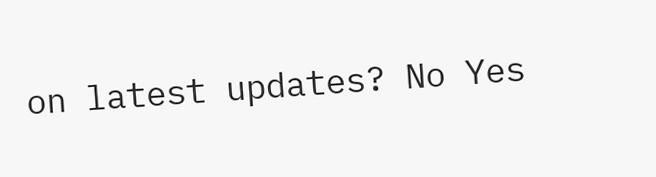on latest updates? No Yes